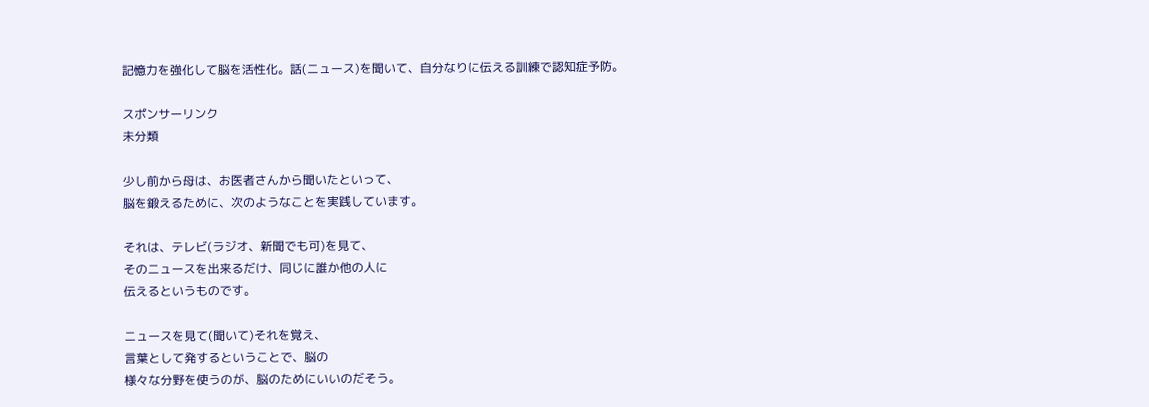記憶力を強化して脳を活性化。話(ニュース)を聞いて、自分なりに伝える訓練で認知症予防。

スポンサーリンク
未分類

少し前から母は、お医者さんから聞いたといって、
脳を鍛えるために、次のようなことを実践しています。

それは、テレビ(ラジオ、新聞でも可)を見て、
そのニュースを出来るだけ、同じに誰か他の人に
伝えるというものです。

ニュースを見て(聞いて)それを覚え、
言葉として発するということで、脳の
様々な分野を使うのが、脳のためにいいのだそう。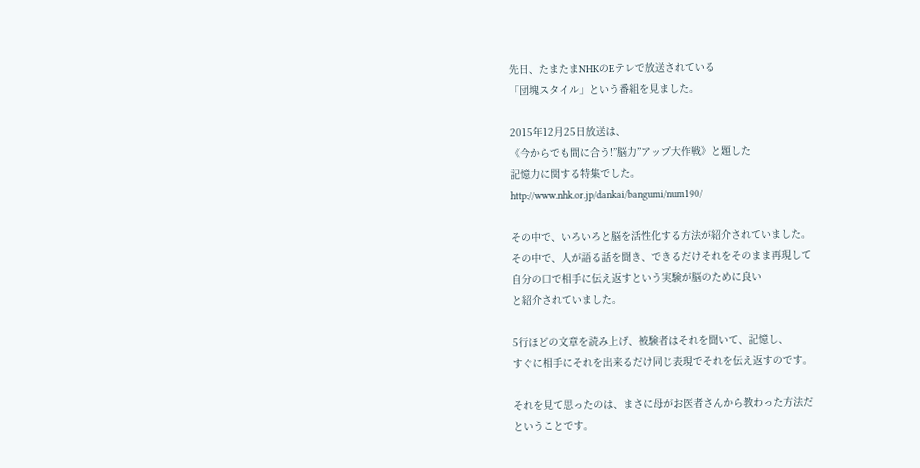先日、たまたまNHKのEテレで放送されている
「団塊スタイル」という番組を見ました。

2015年12月25日放送は、
《今からでも間に合う!”脳力”アップ大作戦》と題した
記憶力に関する特集でした。
http://www.nhk.or.jp/dankai/bangumi/num190/

その中で、いろいろと脳を活性化する方法が紹介されていました。
その中で、人が語る話を聞き、できるだけそれをそのまま再現して
自分の口で相手に伝え返すという実験が脳のために良い
と紹介されていました。

5行ほどの文章を読み上げ、被験者はそれを聞いて、記憶し、
すぐに相手にそれを出来るだけ同じ表現でそれを伝え返すのです。

それを見て思ったのは、まさに母がお医者さんから教わった方法だ
ということです。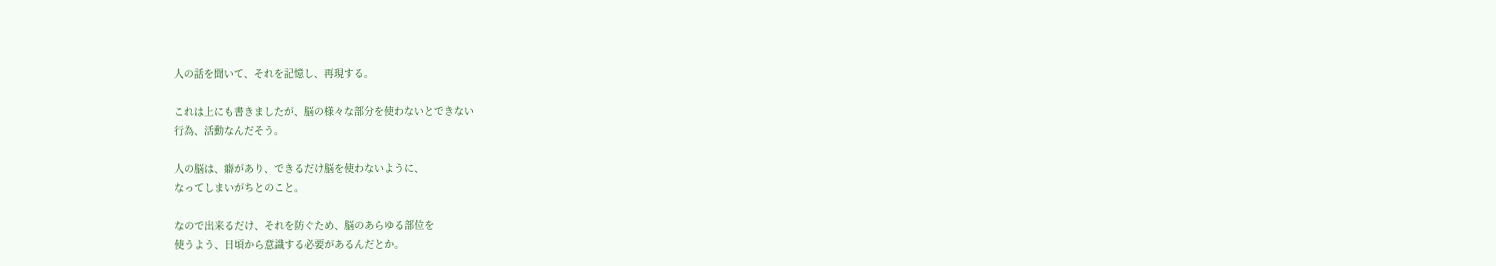人の話を聞いて、それを記憶し、再現する。

これは上にも書きましたが、脳の様々な部分を使わないとできない
行為、活動なんだそう。

人の脳は、癖があり、できるだけ脳を使わないように、
なってしまいがちとのこと。

なので出来るだけ、それを防ぐため、脳のあらゆる部位を
使うよう、日頃から意識する必要があるんだとか。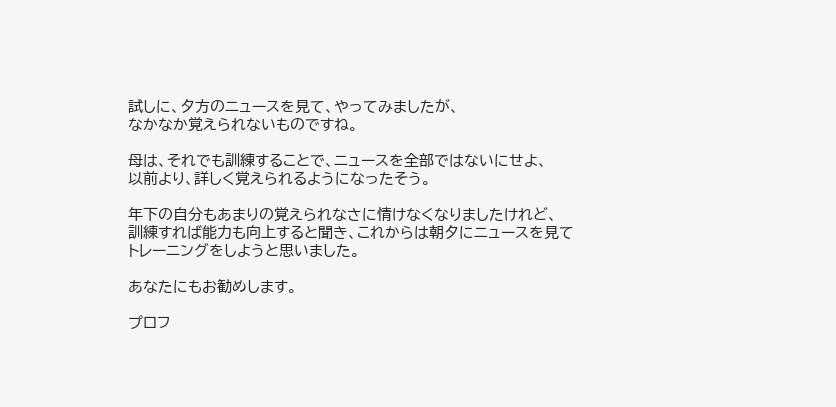試しに、夕方のニュースを見て、やってみましたが、
なかなか覚えられないものですね。

母は、それでも訓練することで、ニュースを全部ではないにせよ、
以前より、詳しく覚えられるようになったそう。

年下の自分もあまりの覚えられなさに情けなくなりましたけれど、
訓練すれば能力も向上すると聞き、これからは朝夕にニュースを見て
トレーニングをしようと思いました。

あなたにもお勧めします。

プロフ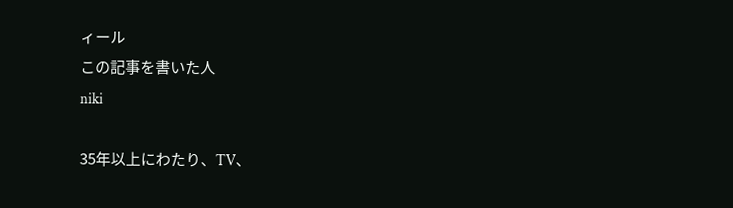ィール
この記事を書いた人
niki

35年以上にわたり、TV、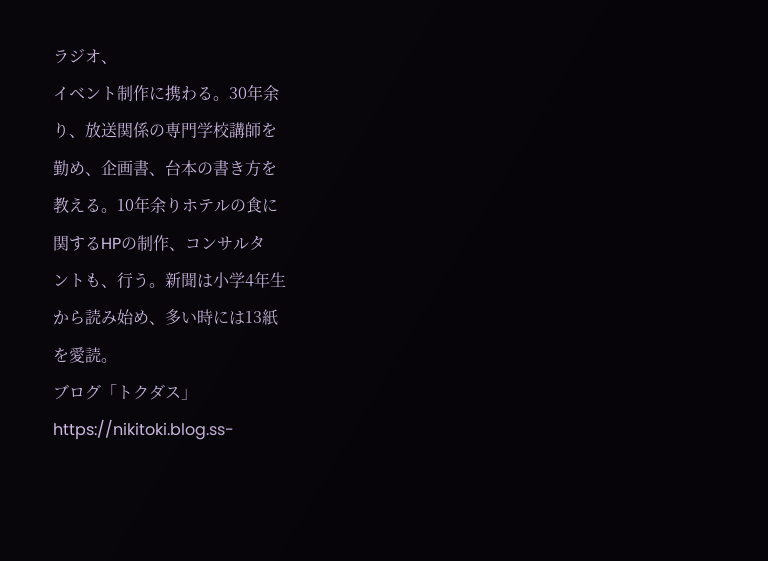ラジオ、
イベント制作に携わる。30年余
り、放送関係の専門学校講師を
勤め、企画書、台本の書き方を
教える。10年余りホテルの食に
関するHPの制作、コンサルタ
ントも、行う。新聞は小学4年生
から読み始め、多い時には13紙
を愛読。
ブログ「トクダス」
https://nikitoki.blog.ss-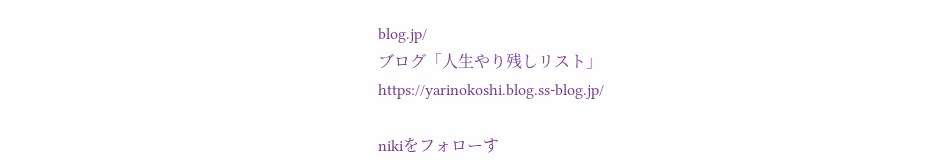blog.jp/
ブログ「人生やり残しリスト」
https://yarinokoshi.blog.ss-blog.jp/

nikiをフォローす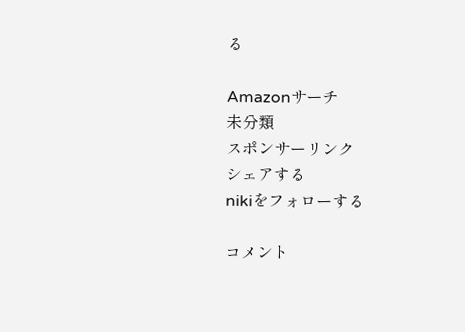る

Amazonサーチ
未分類
スポンサーリンク
シェアする
nikiをフォローする

コメント